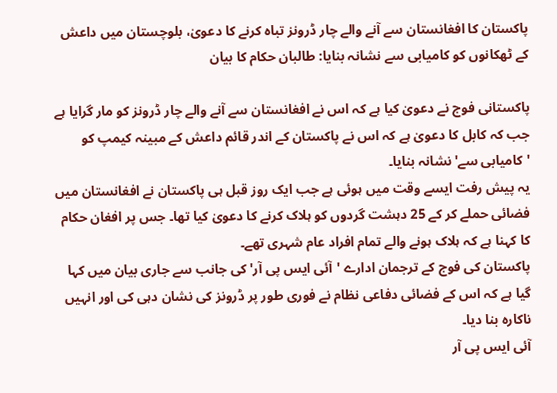پاکستان کا افغانستان سے آنے والے چار ڈرونز تباہ کرنے کا دعویٰ، بلوچستان میں داعش کے ٹھکانوں کو کامیابی سے نشانہ بنایا: طالبان حکام کا بیان

پاکستانی فوج نے دعویٰ کیا ہے کہ اس نے افغانستان سے آنے والے چار ڈرونز کو مار گرایا ہے جب کہ کابل کا دعویٰ ہے کہ اس نے پاکستان کے اندر قائم داعش کے مبینہ کیمپ کو 'کامیابی سے' نشانہ بنایا۔
یہ پیش رفت ایسے وقت میں ہوئی ہے جب ایک روز قبل ہی پاکستان نے افغانستان میں فضائی حملے کر کے 25 دہشت گردوں کو ہلاک کرنے کا دعویٰ کیا تھا۔ جس پر افغان حکام کا کہنا ہے کہ ہلاک ہونے والے تمام افراد عام شہری تھے۔
پاکستان کی فوج کے ترجمان ادارے 'آئی ایس پی آر' کی جانب سے جاری بیان میں کہا گیا ہے کہ اس کے فضائی دفاعی نظام نے فوری طور پر ڈرونز کی نشان دہی کی اور انہیں ناکارہ بنا دیا۔
آئی ایس پی آر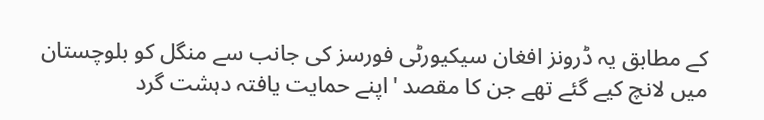کے مطابق یہ ڈرونز افغان سیکیورٹی فورسز کی جانب سے منگل کو بلوچستان میں لانچ کیے گئے تھے جن کا مقصد 'اپنے حمایت یافتہ دہشت گرد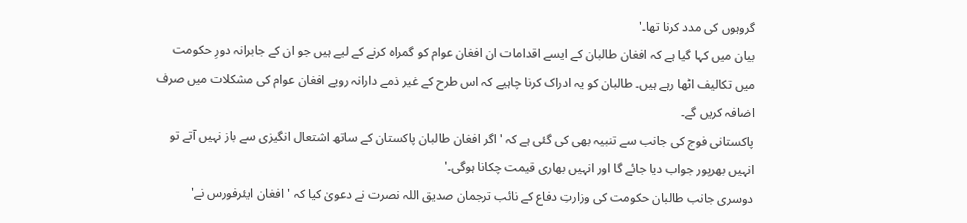گروہوں کی مدد کرنا تھا۔'
بیان میں کہا گیا ہے کہ افغان طالبان کے ایسے اقدامات ان افغان عوام کو گمراہ کرنے کے لیے ہیں جو ان کے جابرانہ دورِ حکومت میں تکالیف اٹھا رہے ہیں۔ طالبان کو یہ ادراک کرنا چاہیے کہ اس طرح کے غیر ذمے دارانہ رویے افغان عوام کی مشکلات میں صرف اضافہ کریں گے۔
پاکستانی فوج کی جانب سے تنبیہ بھی کی گئی ہے کہ 'اگر افغان طالبان پاکستان کے ساتھ اشتعال انگیزی سے باز نہیں آتے تو انہیں بھرپور جواب دیا جائے گا اور انہیں بھاری قیمت چکانا ہوگی۔'
دوسری جانب طالبان حکومت کی وزارتِ دفاع کے نائب ترجمان صدیق اللہ نصرت نے دعویٰ کیا کہ 'افغان ایئرفورس نے'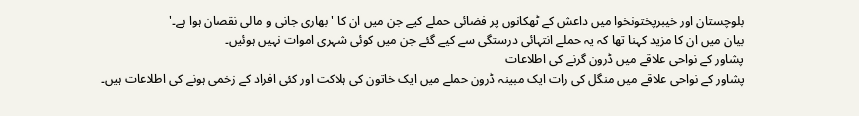بلوچستان اور خیبرپختونخوا میں داعش کے ٹھکانوں پر فضائی حملے کیے جن میں ان کا 'بھاری جانی و مالی نقصان ہوا ہے۔'
بیان میں ان کا مزید کہنا تھا کہ یہ حملے انتہائی درستگی سے کیے گئے جن میں کوئی شہری اموات نہیں ہوئیں۔
پشاور کے نواحی علاقے میں ڈرون گرنے کی اطلاعات
پشاور کے نواحی علاقے میں منگل کی رات ایک مبینہ ڈرون حملے میں ایک خاتون کی ہلاکت اور کئی افراد کے زخمی ہونے کی اطلاعات ہیں۔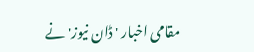مقامی اخبار 'ڈان نیوز' نے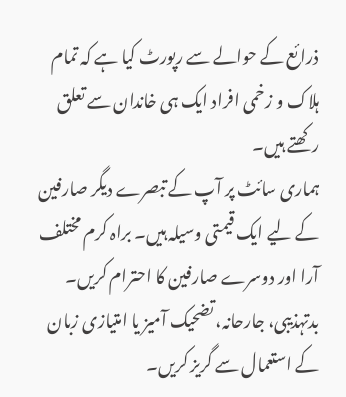ذرائع کے حوالے سے رپورٹ کیا ہے کہ تمام ہلاک و زخمی افراد ایک ہی خاندان سے تعلق رکھتے ہیں۔
ہماری سائٹ پر آپ کے تبصرے دیگر صارفین کے لیے ایک قیمتی وسیلہ ہیں۔ براہ کرم مختلف آرا اور دوسرے صارفین کا احترام کریں۔ بدتہذیبی، جارحانہ، تضحیک آمیز یا امتیازی زبان کے استعمال سے گریز کریں۔